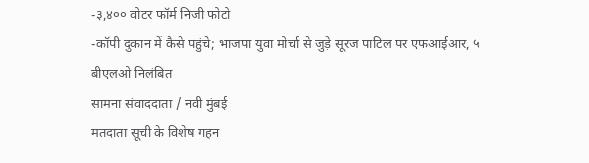-३,४०० वोटर फॉर्म निजी फोटो
-कॉपी दुकान में कैसे पहुंचे; भाजपा युवा मोर्चा से जुड़े सूरज पाटिल पर एफआईआर, ५ बीएलओ निलंबित
सामना संवाददाता / नवी मुंबई
मतदाता सूची के विशेष गहन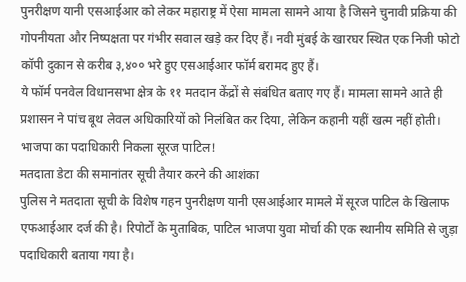पुनरीक्षण यानी एसआईआर को लेकर महाराष्ट्र में ऐसा मामला सामने आया है जिसने चुनावी प्रक्रिया की गोपनीयता और निष्पक्षता पर गंभीर सवाल खड़े कर दिए हैं। नवी मुंबई के खारघर स्थित एक निजी फोटो कॉपी दुकान से करीब ३,४०० भरे हुए एसआईआर फॉर्म बरामद हुए हैं।
ये फॉर्म पनवेल विधानसभा क्षेत्र के ११ मतदान केंद्रों से संबंधित बताए गए हैं। मामला सामने आते ही प्रशासन ने पांच बूथ लेवल अधिकारियों को निलंबित कर दिया, लेकिन कहानी यहीं खत्म नहीं होती।
भाजपा का पदाधिकारी निकला सूरज पाटिल!
मतदाता डेटा की समानांतर सूची तैयार करने की आशंका
पुलिस ने मतदाता सूची के विशेष गहन पुनरीक्षण यानी एसआईआर मामले में सूरज पाटिल के खिलाफ एफआईआर दर्ज की है। रिपोर्टों के मुताबिक, पाटिल भाजपा युवा मोर्चा की एक स्थानीय समिति से जुड़ा पदाधिकारी बताया गया है।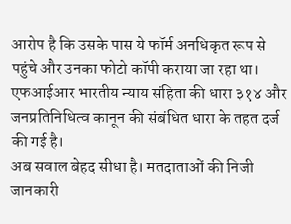आरोप है कि उसके पास ये फॉर्म अनधिकृत रूप से पहुंचे और उनका फोटो कॉपी कराया जा रहा था। एफआईआर भारतीय न्याय संहिता की धारा ३१४ और जनप्रतिनिधित्व कानून की संबंधित धारा के तहत दर्ज की गई है।
अब सवाल बेहद सीधा है। मतदाताओं की निजी जानकारी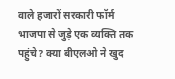वाले हजारों सरकारी फॉर्म भाजपा से जुड़े एक व्यक्ति तक पहुंचे? क्या बीएलओ ने खुद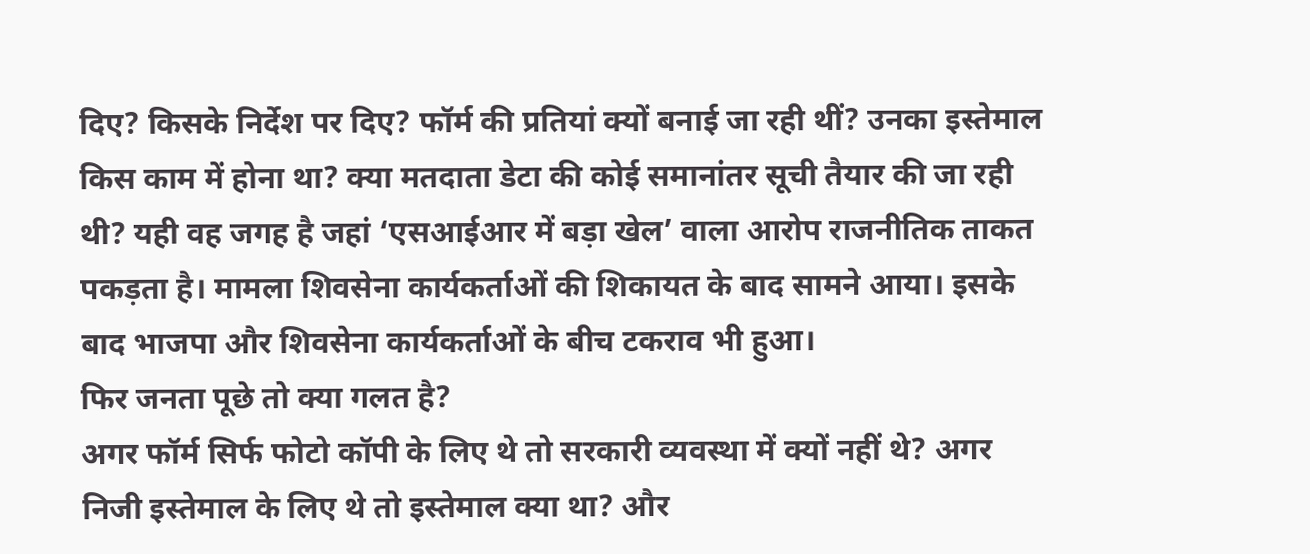दिए? किसके निर्देश पर दिए? फॉर्म की प्रतियां क्यों बनाई जा रही थीं? उनका इस्तेमाल किस काम में होना था? क्या मतदाता डेटा की कोई समानांतर सूची तैयार की जा रही थी? यही वह जगह है जहां ‘एसआईआर में बड़ा खेल’ वाला आरोप राजनीतिक ताकत पकड़ता है। मामला शिवसेना कार्यकर्ताओं की शिकायत के बाद सामने आया। इसके बाद भाजपा और शिवसेना कार्यकर्ताओं के बीच टकराव भी हुआ।
फिर जनता पूछे तो क्या गलत है?
अगर फॉर्म सिर्फ फोटो कॉपी के लिए थे तो सरकारी व्यवस्था में क्यों नहीं थे? अगर निजी इस्तेमाल के लिए थे तो इस्तेमाल क्या था? और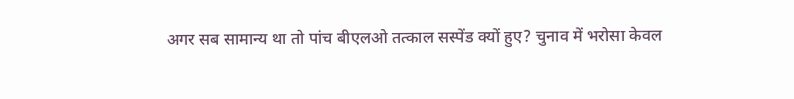अगर सब सामान्य था तो पांच बीएलओ तत्काल सस्पेंड क्यों हुए? चुनाव में भरोसा केवल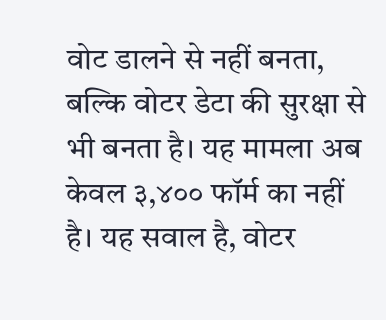वोट डालने से नहीं बनता, बल्कि वोटर डेटा की सुरक्षा से भी बनता है। यह मामला अब केवल ३,४०० फॉर्म का नहीं है। यह सवाल है, वोटर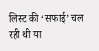लिस्ट की ‘सफाई’ चल रही थी या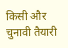किसी और चुनावी तैयारी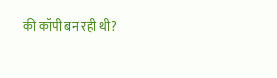की कॉपी बन रही थी?